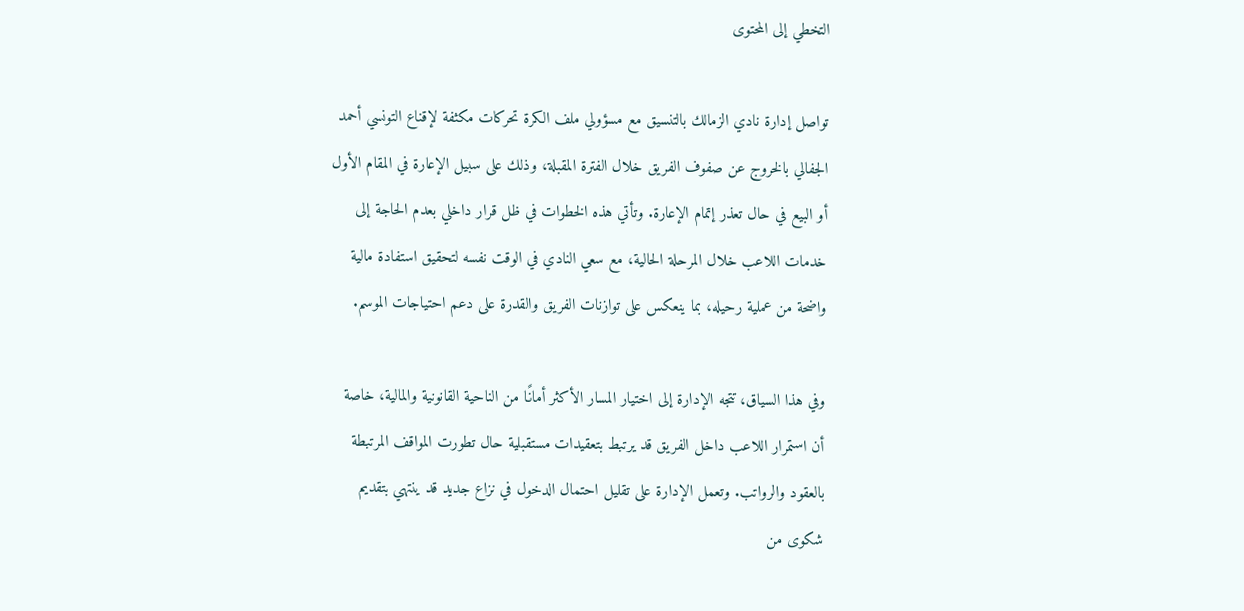التخطي إلى المحتوى

تواصل إدارة نادي الزمالك بالتنسيق مع مسؤولي ملف الكرة تحركات مكثفة لإقناع التونسي أحمد الجفالي بالخروج عن صفوف الفريق خلال الفترة المقبلة، وذلك على سبيل الإعارة في المقام الأول أو البيع في حال تعذر إتمام الإعارة. وتأتي هذه الخطوات في ظل قرار داخلي بعدم الحاجة إلى خدمات اللاعب خلال المرحلة الحالية، مع سعي النادي في الوقت نفسه لتحقيق استفادة مالية واضحة من عملية رحيله، بما ينعكس على توازنات الفريق والقدرة على دعم احتياجات الموسم.

وفي هذا السياق، تتجه الإدارة إلى اختيار المسار الأكثر أمانًا من الناحية القانونية والمالية، خاصة أن استمرار اللاعب داخل الفريق قد يرتبط بتعقيدات مستقبلية حال تطورت المواقف المرتبطة بالعقود والرواتب. وتعمل الإدارة على تقليل احتمال الدخول في نزاع جديد قد ينتهي بتقديم شكوى من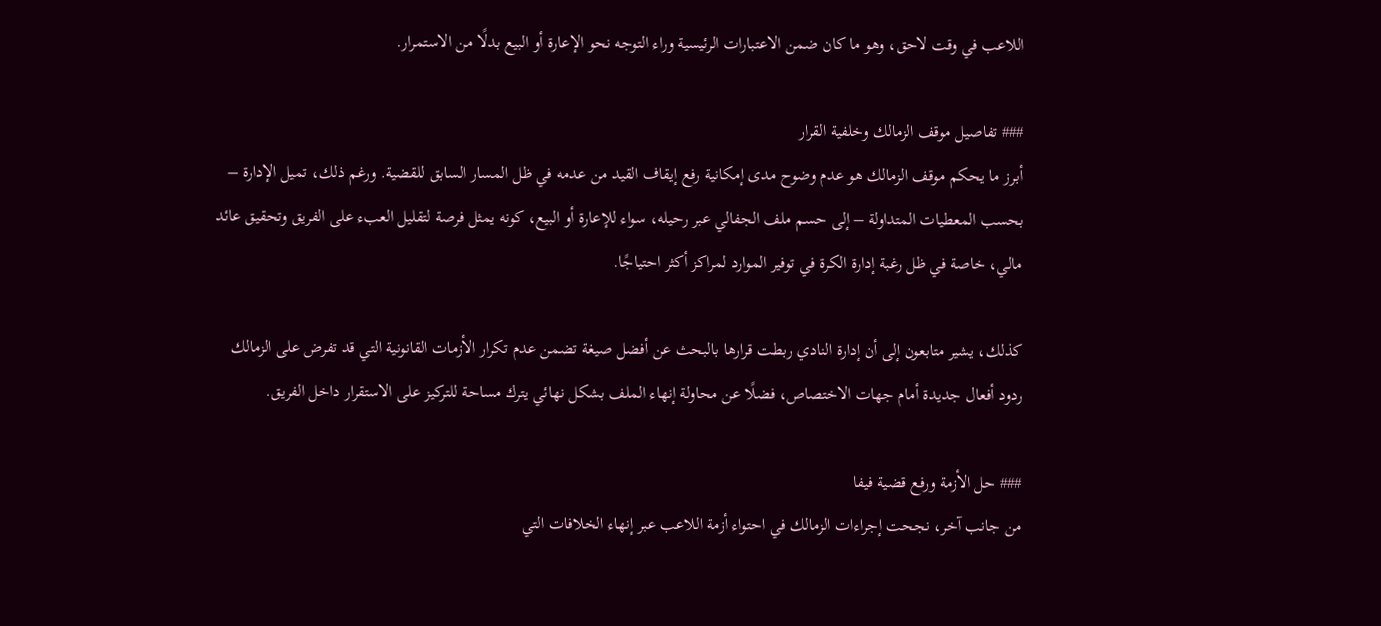اللاعب في وقت لاحق، وهو ما كان ضمن الاعتبارات الرئيسية وراء التوجه نحو الإعارة أو البيع بدلًا من الاستمرار.

### تفاصيل موقف الزمالك وخلفية القرار
أبرز ما يحكم موقف الزمالك هو عدم وضوح مدى إمكانية رفع إيقاف القيد من عدمه في ظل المسار السابق للقضية. ورغم ذلك، تميل الإدارة – بحسب المعطيات المتداولة – إلى حسم ملف الجفالي عبر رحيله، سواء للإعارة أو البيع، كونه يمثل فرصة لتقليل العبء على الفريق وتحقيق عائد مالي، خاصة في ظل رغبة إدارة الكرة في توفير الموارد لمراكز أكثر احتياجًا.

كذلك، يشير متابعون إلى أن إدارة النادي ربطت قرارها بالبحث عن أفضل صيغة تضمن عدم تكرار الأزمات القانونية التي قد تفرض على الزمالك ردود أفعال جديدة أمام جهات الاختصاص، فضلًا عن محاولة إنهاء الملف بشكل نهائي يترك مساحة للتركيز على الاستقرار داخل الفريق.

### حل الأزمة ورفع قضية فيفا
من جانب آخر، نجحت إجراءات الزمالك في احتواء أزمة اللاعب عبر إنهاء الخلافات التي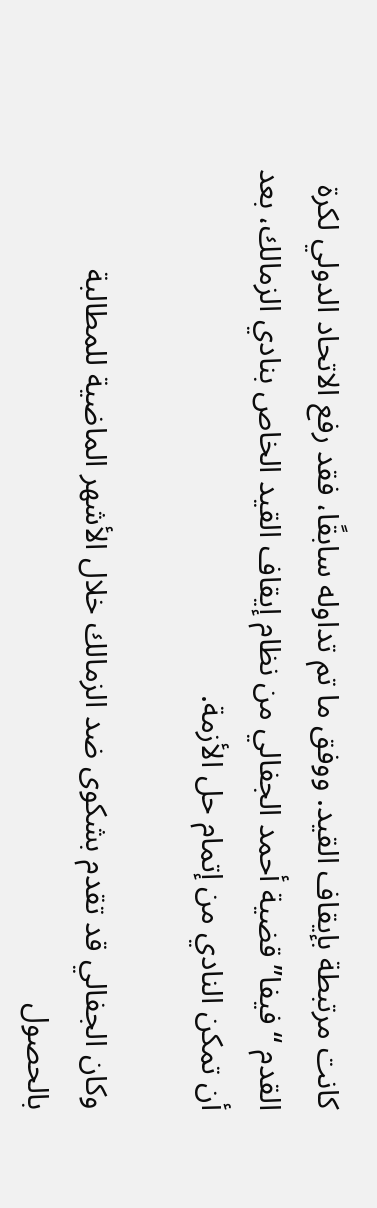كانت مرتبطة بإيقاف القيد. ووفق ما تم تداوله سابقًا، فقد رفع الاتحاد الدولي لكرة القدم “فيفا” قضية أحمد الجفالي من نظام إيقاف القيد الخاص بنادي الزمالك، بعد أن تمكن النادي من إتمام حل الأزمة.

وكان الجفالي قد تقدم بشكوى ضد الزمالك خلال الأشهر الماضية للمطالبة بالحصول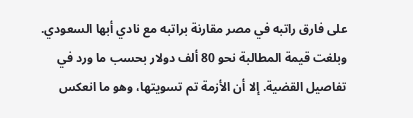على فارق راتبه في مصر مقارنة براتبه مع نادي أبها السعودي. وبلغت قيمة المطالبة نحو 80 ألف دولار بحسب ما ورد في تفاصيل القضية. إلا أن الأزمة تم تسويتها، وهو ما انعكس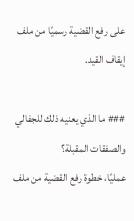على رفع القضية رسميًا من ملف إيقاف القيد.

### ما الذي يعنيه ذلك للجفالي والصفقات المقبلة؟
عمليًا، خطوة رفع القضية من ملف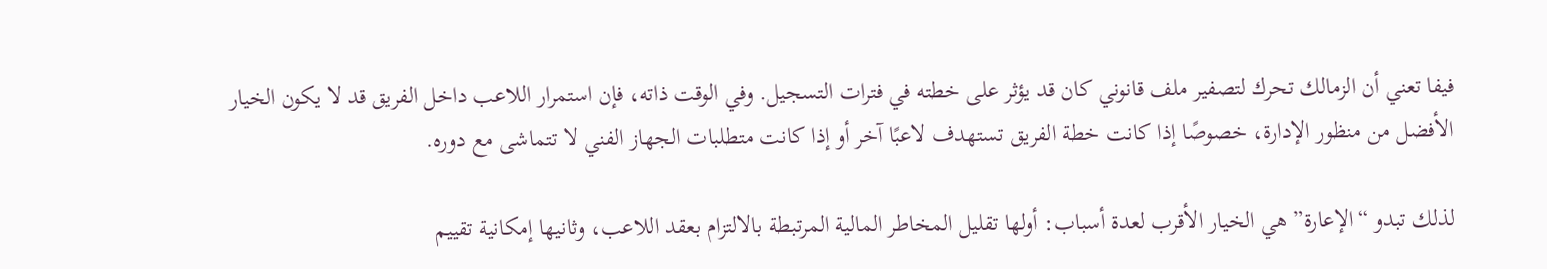فيفا تعني أن الزمالك تحرك لتصفير ملف قانوني كان قد يؤثر على خطته في فترات التسجيل. وفي الوقت ذاته، فإن استمرار اللاعب داخل الفريق قد لا يكون الخيار الأفضل من منظور الإدارة، خصوصًا إذا كانت خطة الفريق تستهدف لاعبًا آخر أو إذا كانت متطلبات الجهاز الفني لا تتماشى مع دوره.

لذلك تبدو “الإعارة” هي الخيار الأقرب لعدة أسباب: أولها تقليل المخاطر المالية المرتبطة بالالتزام بعقد اللاعب، وثانيها إمكانية تقييم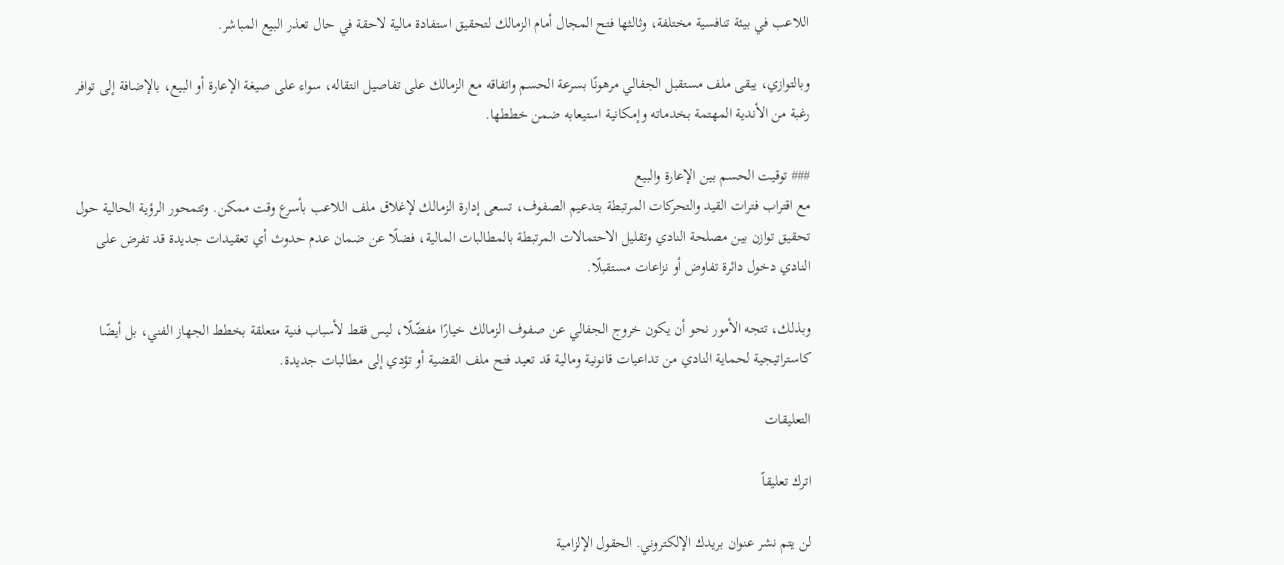اللاعب في بيئة تنافسية مختلفة، وثالثها فتح المجال أمام الزمالك لتحقيق استفادة مالية لاحقة في حال تعذر البيع المباشر.

وبالتوازي، يبقى ملف مستقبل الجفالي مرهونًا بسرعة الحسم واتفاقه مع الزمالك على تفاصيل انتقاله، سواء على صيغة الإعارة أو البيع، بالإضافة إلى توافر رغبة من الأندية المهتمة بخدماته وإمكانية استيعابه ضمن خططها.

### توقيت الحسم بين الإعارة والبيع
مع اقتراب فترات القيد والتحركات المرتبطة بتدعيم الصفوف، تسعى إدارة الزمالك لإغلاق ملف اللاعب بأسرع وقت ممكن. وتتمحور الرؤية الحالية حول تحقيق توازن بين مصلحة النادي وتقليل الاحتمالات المرتبطة بالمطالبات المالية، فضلًا عن ضمان عدم حدوث أي تعقيدات جديدة قد تفرض على النادي دخول دائرة تفاوض أو نزاعات مستقبلًا.

وبذلك، تتجه الأمور نحو أن يكون خروج الجفالي عن صفوف الزمالك خيارًا مفضّلًا، ليس فقط لأسباب فنية متعلقة بخطط الجهاز الفني، بل أيضًا كاستراتيجية لحماية النادي من تداعيات قانونية ومالية قد تعيد فتح ملف القضية أو تؤدي إلى مطالبات جديدة.

التعليقات

اترك تعليقاً

لن يتم نشر عنوان بريدك الإلكتروني. الحقول الإلزامية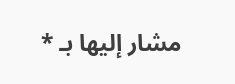مشار إليها بـ *